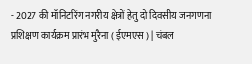- 2027 की मॉनिटरिंग नगरीय क्षेत्रों हेतु दो दिवसीय जनगणना प्रशिक्षण कार्यक्रम प्रारंभ मुरैना ( ईएमएस ) | चंबल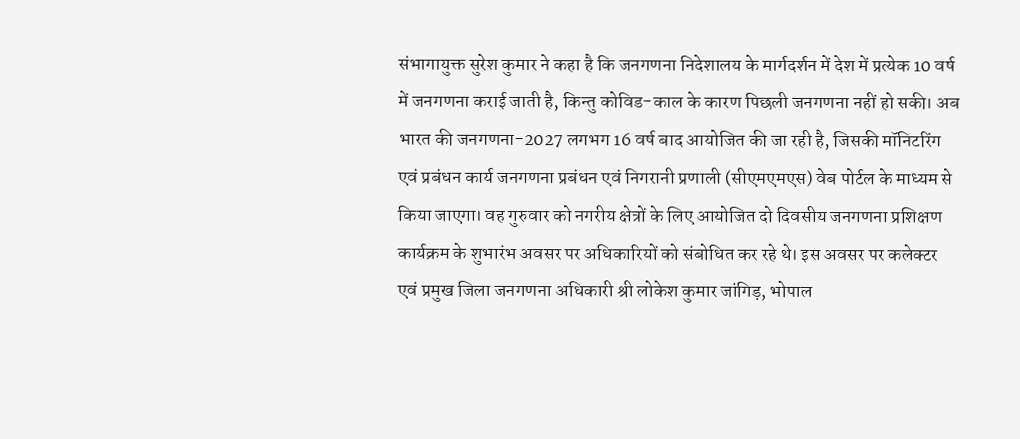संभागायुक्त सुरेश कुमार ने कहा है कि जनगणना निदेशालय के मार्गदर्शन में देश में प्रत्येक 10 वर्ष में जनगणना कराई जाती है, किन्तु कोविड-काल के कारण पिछली जनगणना नहीं हो सकी। अब भारत की जनगणना-2027 लगभग 16 वर्ष बाद आयोजित की जा रही है, जिसकी मॉनिटरिंग एवं प्रबंधन कार्य जनगणना प्रबंधन एवं निगरानी प्रणाली (सीएमएमएस) वेब पोर्टल के माध्यम से किया जाएगा। वह गुरुवार को नगरीय क्षेत्रों के लिए आयोजित दो दिवसीय जनगणना प्रशिक्षण कार्यक्रम के शुभारंभ अवसर पर अधिकारियों को संबोधित कर रहे थे। इस अवसर पर कलेक्टर एवं प्रमुख जिला जनगणना अधिकारी श्री लोकेश कुमार जांगिड़, भोपाल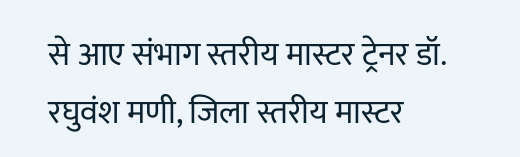से आए संभाग स्तरीय मास्टर ट्रेनर डॉ. रघुवंश मणी, जिला स्तरीय मास्टर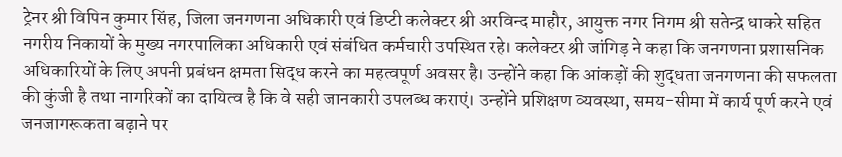ट्रेनर श्री विपिन कुमार सिंह, जिला जनगणना अधिकारी एवं डिप्टी कलेक्टर श्री अरविन्द माहौर, आयुक्त नगर निगम श्री सतेन्द्र धाकरे सहित नगरीय निकायों के मुख्य नगरपालिका अधिकारी एवं संबंधित कर्मचारी उपस्थित रहे। कलेक्टर श्री जांगिड़ ने कहा कि जनगणना प्रशासनिक अधिकारियों के लिए अपनी प्रबंधन क्षमता सिद्ध करने का महत्वपूर्ण अवसर है। उन्होंने कहा कि आंकड़ों की शुद्धता जनगणना की सफलता की कुंजी है तथा नागरिकों का दायित्व है कि वे सही जानकारी उपलब्ध कराएं। उन्होंने प्रशिक्षण व्यवस्था, समय-सीमा में कार्य पूर्ण करने एवं जनजागरूकता बढ़ाने पर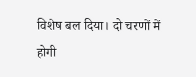विशेष बल दिया। दो चरणों में होगी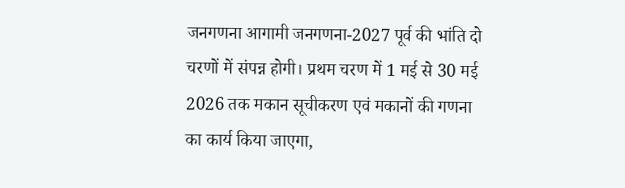जनगणना आगामी जनगणना-2027 पूर्व की भांति दो चरणों में संपन्न होगी। प्रथम चरण में 1 मई से 30 मई 2026 तक मकान सूचीकरण एवं मकानों की गणना का कार्य किया जाएगा,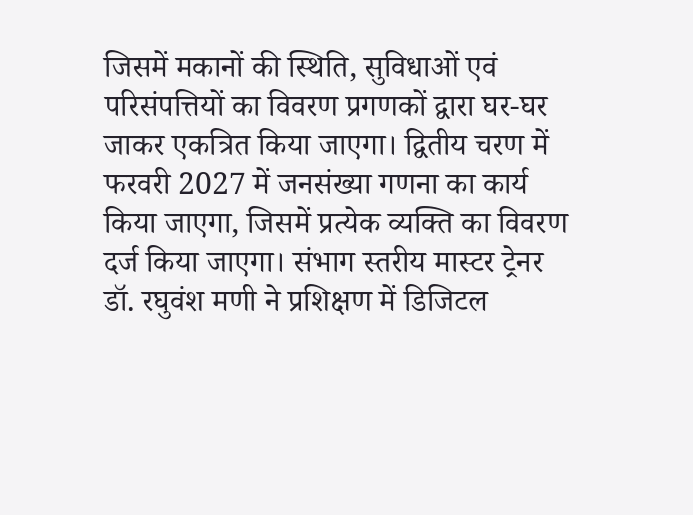जिसमें मकानों की स्थिति, सुविधाओं एवं परिसंपत्तियों का विवरण प्रगणकों द्वारा घर-घर जाकर एकत्रित किया जाएगा। द्वितीय चरण में फरवरी 2027 में जनसंख्या गणना का कार्य किया जाएगा, जिसमें प्रत्येक व्यक्ति का विवरण दर्ज किया जाएगा। संभाग स्तरीय मास्टर ट्रेनर डॉ. रघुवंश मणी ने प्रशिक्षण में डिजिटल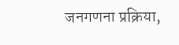जनगणना प्रक्रिया,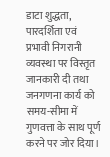डाटा शुद्धता, पारदर्शिता एवं प्रभावी निगरानी व्यवस्था पर विस्तृत जानकारी दी तथा जनगणना कार्य को समय-सीमा में गुणवत्ता के साथ पूर्ण करने पर जोर दिया।